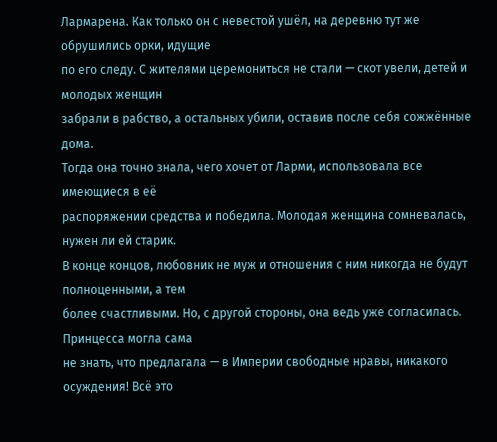Лармарена. Как только он с невестой ушёл, на деревню тут же обрушились орки, идущие
по его следу. С жителями церемониться не стали — скот увели, детей и молодых женщин
забрали в рабство, а остальных убили, оставив после себя сожжённые дома.
Тогда она точно знала, чего хочет от Ларми, использовала все имеющиеся в её
распоряжении средства и победила. Молодая женщина сомневалась, нужен ли ей старик.
В конце концов, любовник не муж и отношения с ним никогда не будут полноценными, а тем
более счастливыми. Но, с другой стороны, она ведь уже согласилась. Принцесса могла сама
не знать, что предлагала — в Империи свободные нравы, никакого осуждения! Всё это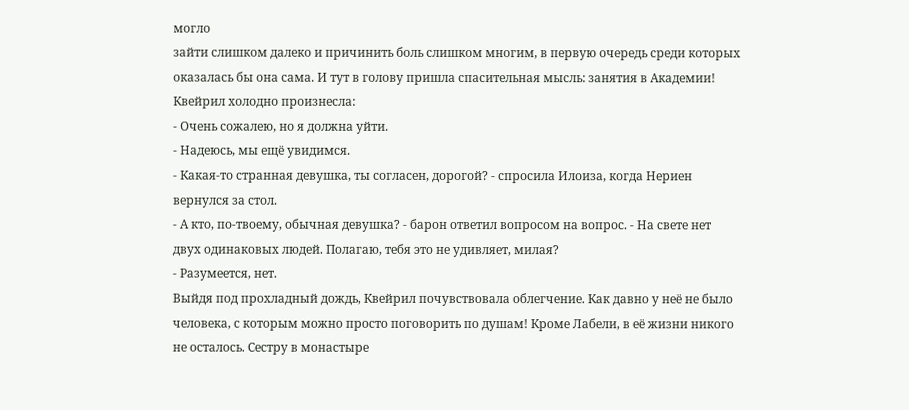могло
зайти слишком далеко и причинить боль слишком многим, в первую очередь среди которых
оказалась бы она сама. И тут в голову пришла спасительная мысль: занятия в Академии!
Квейрил холодно произнесла:
- Очень сожалею, но я должна уйти.
- Надеюсь, мы ещё увидимся.
- Какая-то странная девушка, ты согласен, дорогой? - спросила Илоиза, когда Нериен
вернулся за стол.
- А кто, по-твоему, обычная девушка? - барон ответил вопросом на вопрос. - На свете нет
двух одинаковых людей. Полагаю, тебя это не удивляет, милая?
- Разумеется, нет.
Выйдя под прохладный дождь, Квейрил почувствовала облегчение. Как давно у неё не было
человека, с которым можно просто поговорить по душам! Кроме Лабели, в её жизни никого
не осталось. Сестру в монастыре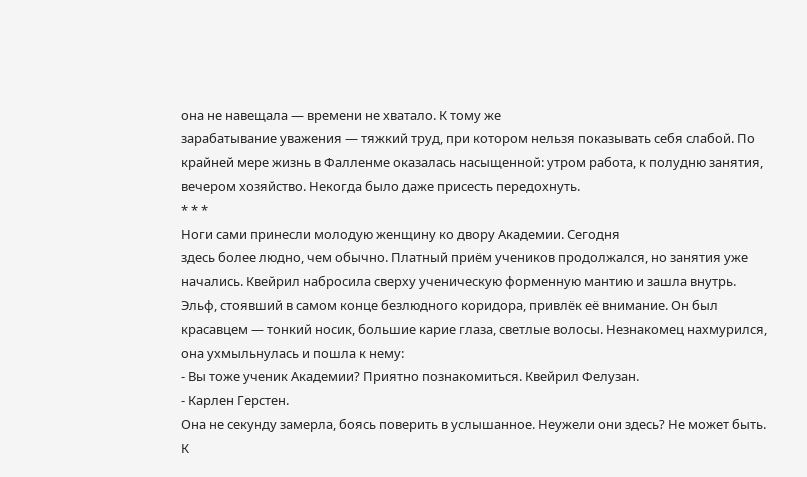она не навещала — времени не хватало. К тому же
зарабатывание уважения — тяжкий труд, при котором нельзя показывать себя слабой. По
крайней мере жизнь в Фалленме оказалась насыщенной: утром работа, к полудню занятия,
вечером хозяйство. Некогда было даже присесть передохнуть.
* * *
Ноги сами принесли молодую женщину ко двору Академии. Сегодня
здесь более людно, чем обычно. Платный приём учеников продолжался, но занятия уже
начались. Квейрил набросила сверху ученическую форменную мантию и зашла внутрь.
Эльф, стоявший в самом конце безлюдного коридора, привлёк её внимание. Он был
красавцем — тонкий носик, большие карие глаза, светлые волосы. Незнакомец нахмурился,
она ухмыльнулась и пошла к нему:
- Вы тоже ученик Академии? Приятно познакомиться. Квейрил Фелузан.
- Карлен Герстен.
Она не секунду замерла, боясь поверить в услышанное. Неужели они здесь? Не может быть.
К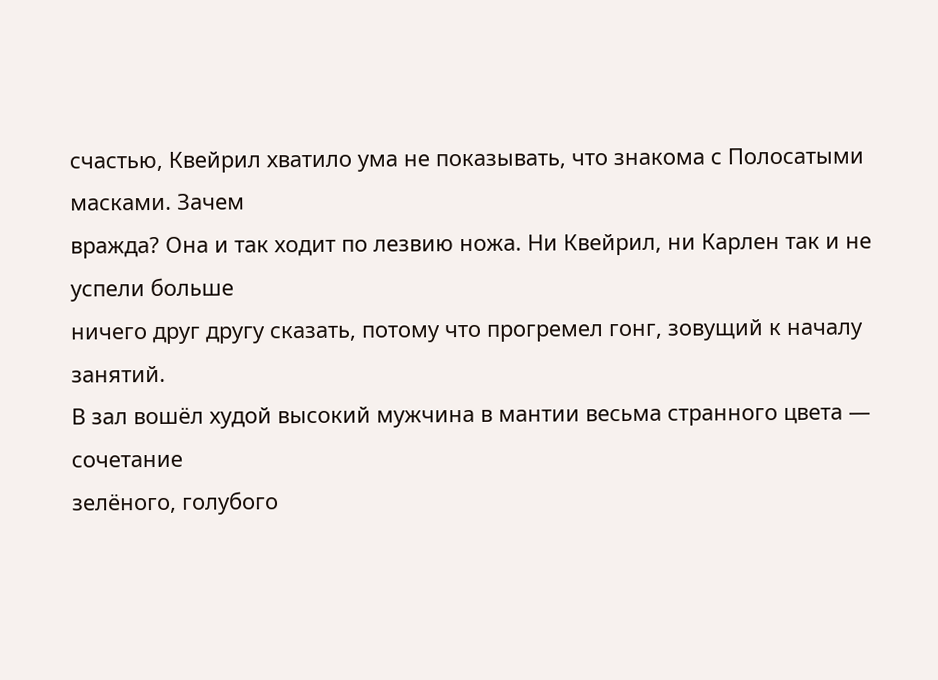счастью, Квейрил хватило ума не показывать, что знакома с Полосатыми масками. Зачем
вражда? Она и так ходит по лезвию ножа. Ни Квейрил, ни Карлен так и не успели больше
ничего друг другу сказать, потому что прогремел гонг, зовущий к началу занятий.
В зал вошёл худой высокий мужчина в мантии весьма странного цвета — сочетание
зелёного, голубого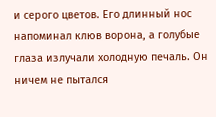и серого цветов. Его длинный нос напоминал клюв ворона, а голубые
глаза излучали холодную печаль. Он ничем не пытался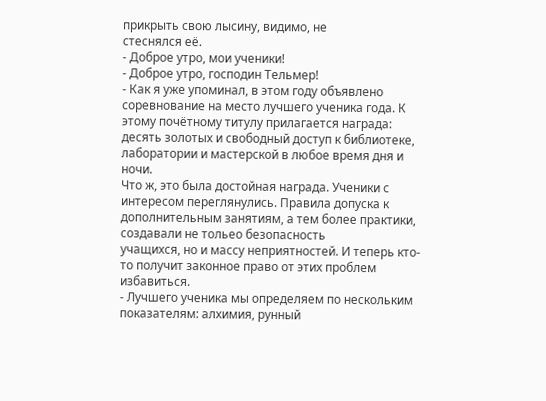прикрыть свою лысину, видимо, не
стеснялся её.
- Доброе утро, мои ученики!
- Доброе утро, господин Тельмер!
- Как я уже упоминал, в этом году объявлено соревнование на место лучшего ученика года. К
этому почётному титулу прилагается награда: десять золотых и свободный доступ к библиотеке, лаборатории и мастерской в любое время дня и ночи.
Что ж, это была достойная награда. Ученики с интересом переглянулись. Правила допуска к
дополнительным занятиям, а тем более практики, создавали не тольео безопасность
учащихся, но и массу неприятностей. И теперь кто-то получит законное право от этих проблем избавиться.
- Лучшего ученика мы определяем по нескольким показателям: алхимия, рунный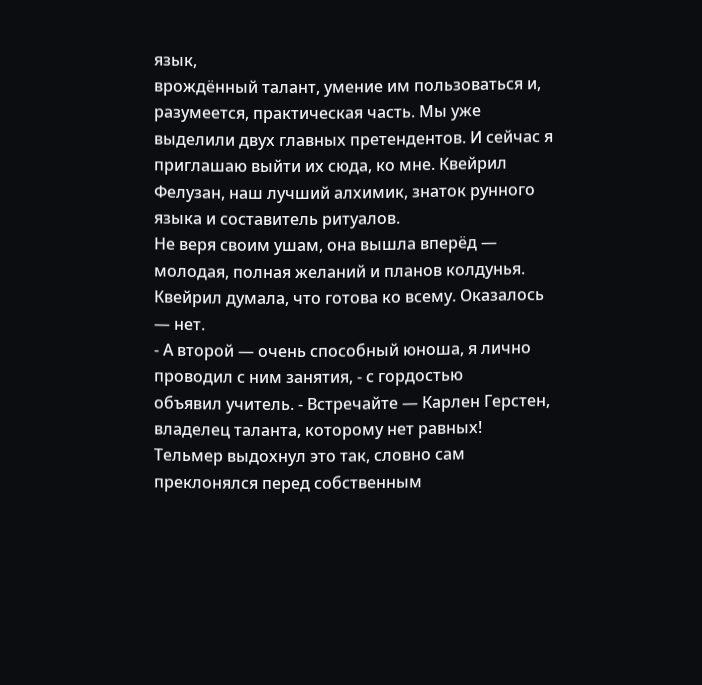язык,
врождённый талант, умение им пользоваться и, разумеется, практическая часть. Мы уже
выделили двух главных претендентов. И сейчас я приглашаю выйти их сюда, ко мне. Квейрил Фелузан, наш лучший алхимик, знаток рунного языка и составитель ритуалов.
Не веря своим ушам, она вышла вперёд — молодая, полная желаний и планов колдунья.
Квейрил думала, что готова ко всему. Оказалось — нет.
- А второй — очень способный юноша, я лично проводил с ним занятия, - с гордостью
объявил учитель. - Встречайте — Карлен Герстен, владелец таланта, которому нет равных!
Тельмер выдохнул это так, словно сам преклонялся перед собственным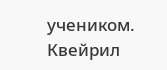учеником. Квейрил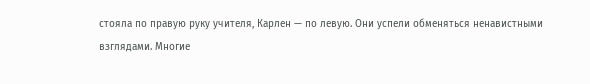стояла по правую руку учителя, Карлен — по левую. Они успели обменяться ненавистными
взглядами. Многие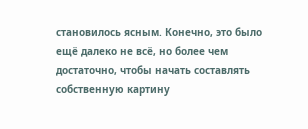становилось ясным. Конечно, это было ещё далеко не всё, но более чем
достаточно, чтобы начать составлять собственную картину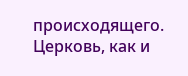происходящего. Церковь, как и